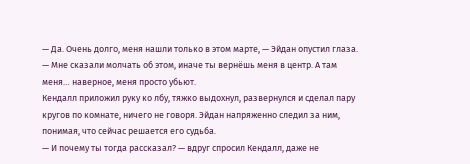— Да. Очень долго, меня нашли только в этом марте, — Эйдан опустил глаза. — Мне сказали молчать об этом, иначе ты вернёшь меня в центр. А там меня… наверное, меня просто убьют.
Кендалл приложил руку ко лбу, тяжко выдохнул, развернулся и сделал пару кругов по комнате, ничего не говоря. Эйдан напряженно следил за ним, понимая, что сейчас решается его судьба.
— И почему ты тогда рассказал? — вдруг спросил Кендалл, даже не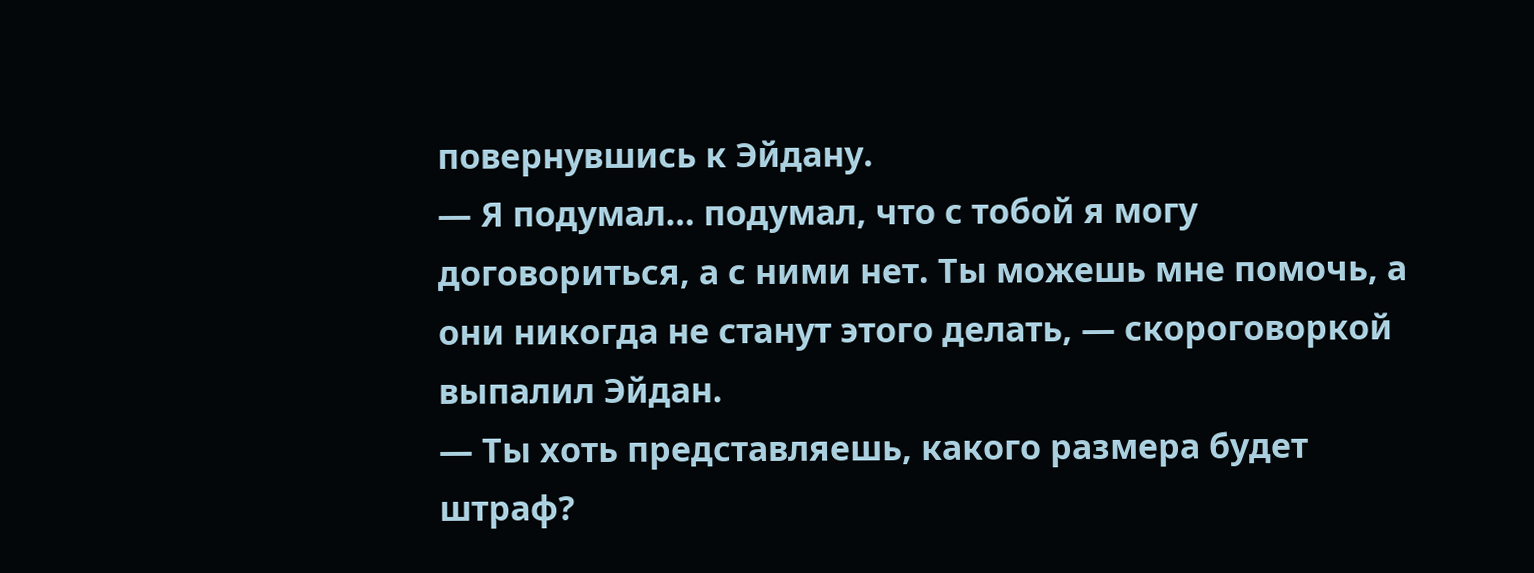повернувшись к Эйдану.
— Я подумал… подумал, что с тобой я могу договориться, а с ними нет. Ты можешь мне помочь, а они никогда не станут этого делать, — скороговоркой выпалил Эйдан.
— Ты хоть представляешь, какого размера будет штраф?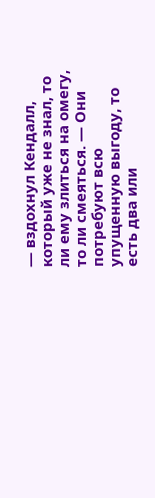— вздохнул Кендалл, который уже не знал, то ли ему злиться на омегу, то ли смеяться. — Они потребуют всю упущенную выгоду, то есть два или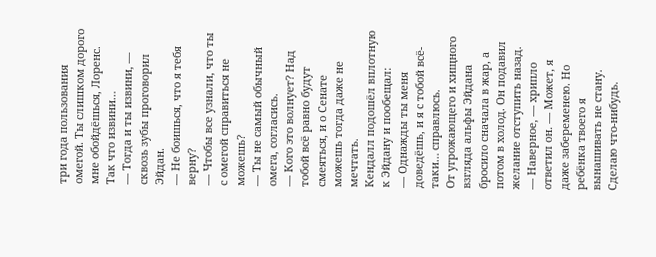три года пользования омегой. Ты слишком дорого мне обойдёшься, Лоренс. Так что извини…
— Тогда и ты извини, — сквозь зубы проговорил Эйдан.
— Не боишься, что я тебя верну?
— Чтобы все узнали, что ты с омегой справиться не можешь?
— Ты не самый обычный омега, согласись.
— Кого это волнует? Над тобой всё равно будут смеяться, и о Сенате можешь тогда даже не мечтать.
Кендалл подошёл вплотную к Эйдану и пообещал:
— Однажды ты меня доведёшь, и я с тобой всё-таки… справлюсь.
От угрожающего и хищного взгляда альфы Эйдана бросило сначала в жар, а потом в холод. Он подавил желание отступить назад.
— Наверное, — хрипло ответил он. — Может, я даже забеременею. Но ребёнка твоего я вынашивать не стану. Сделаю что-нибудь.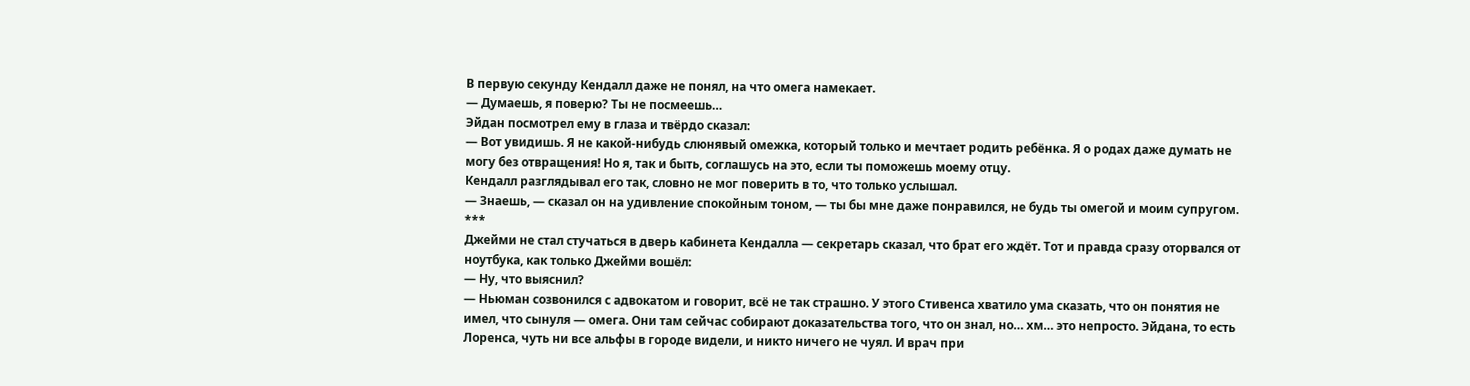В первую секунду Кендалл даже не понял, на что омега намекает.
— Думаешь, я поверю? Ты не посмеешь…
Эйдан посмотрел ему в глаза и твёрдо сказал:
— Вот увидишь. Я не какой-нибудь слюнявый омежка, который только и мечтает родить ребёнка. Я о родах даже думать не могу без отвращения! Но я, так и быть, соглашусь на это, если ты поможешь моему отцу.
Кендалл разглядывал его так, словно не мог поверить в то, что только услышал.
— Знаешь, — сказал он на удивление спокойным тоном, — ты бы мне даже понравился, не будь ты омегой и моим супругом.
***
Джейми не стал стучаться в дверь кабинета Кендалла — секретарь сказал, что брат его ждёт. Тот и правда сразу оторвался от ноутбука, как только Джейми вошёл:
— Ну, что выяснил?
— Ньюман созвонился с адвокатом и говорит, всё не так страшно. У этого Стивенса хватило ума сказать, что он понятия не имел, что сынуля — омега. Они там сейчас собирают доказательства того, что он знал, но… хм… это непросто. Эйдана, то есть Лоренса, чуть ни все альфы в городе видели, и никто ничего не чуял. И врач при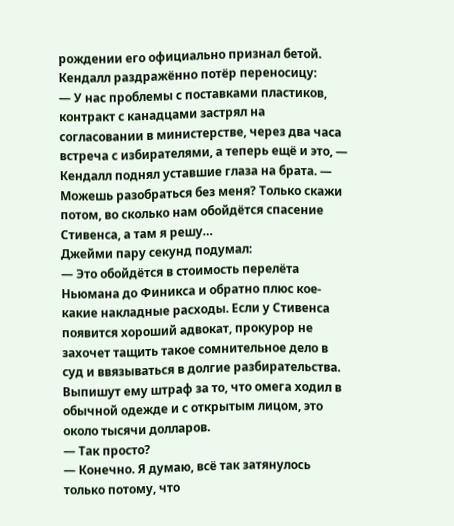рождении его официально признал бетой.
Кендалл раздражённо потёр переносицу:
— У нас проблемы с поставками пластиков, контракт с канадцами застрял на согласовании в министерстве, через два часа встреча с избирателями, а теперь ещё и это, — Кендалл поднял уставшие глаза на брата. — Можешь разобраться без меня? Только скажи потом, во сколько нам обойдётся спасение Стивенса, а там я решу…
Джейми пару секунд подумал:
— Это обойдётся в стоимость перелёта Ньюмана до Финикса и обратно плюс кое-какие накладные расходы. Если у Стивенса появится хороший адвокат, прокурор не захочет тащить такое сомнительное дело в суд и ввязываться в долгие разбирательства. Выпишут ему штраф за то, что омега ходил в обычной одежде и с открытым лицом, это около тысячи долларов.
— Так просто?
— Конечно. Я думаю, всё так затянулось только потому, что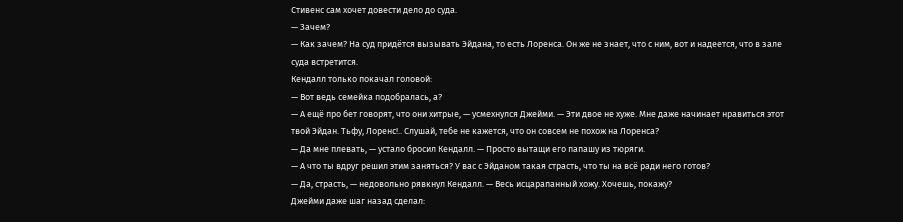Стивенс сам хочет довести дело до суда.
— Зачем?
— Как зачем? На суд придётся вызывать Эйдана, то есть Лоренса. Он же не знает, что с ним, вот и надеется, что в зале суда встретится.
Кендалл только покачал головой:
— Вот ведь семейка подобралась, а?
— А ещё про бет говорят, что они хитрые, — усмехнулся Джейми. — Эти двое не хуже. Мне даже начинает нравиться этот твой Эйдан. Тьфу, Лоренс!.. Слушай, тебе не кажется, что он совсем не похож на Лоренса?
— Да мне плевать, — устало бросил Кендалл. — Просто вытащи его папашу из тюряги.
— А что ты вдруг решил этим заняться? У вас с Эйданом такая страсть, что ты на всё ради него готов?
— Да, страсть, — недовольно рявкнул Кендалл. — Весь исцарапанный хожу. Хочешь, покажу?
Джейми даже шаг назад сделал: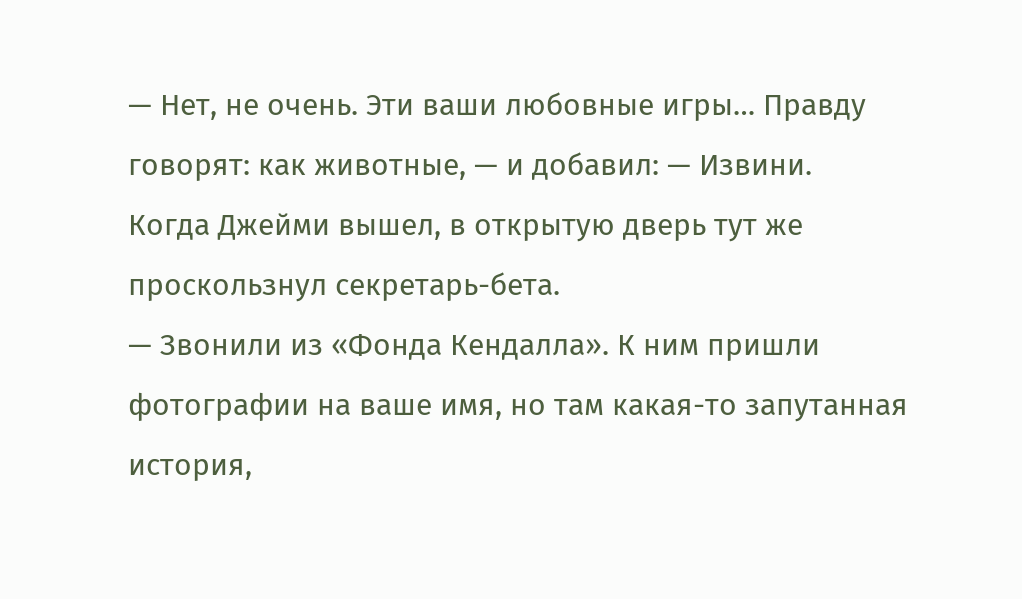— Нет, не очень. Эти ваши любовные игры… Правду говорят: как животные, — и добавил: — Извини.
Когда Джейми вышел, в открытую дверь тут же проскользнул секретарь-бета.
— Звонили из «Фонда Кендалла». К ним пришли фотографии на ваше имя, но там какая-то запутанная история,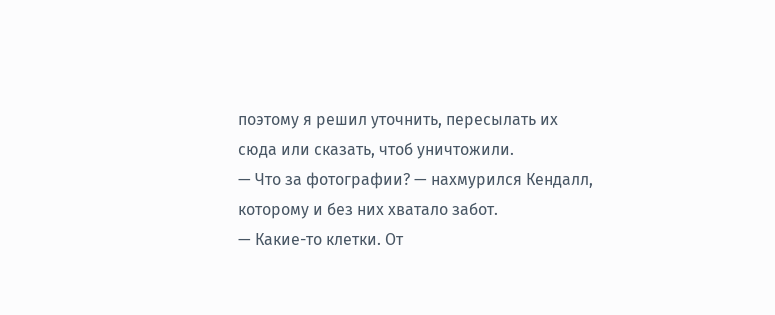поэтому я решил уточнить, пересылать их сюда или сказать, чтоб уничтожили.
— Что за фотографии? — нахмурился Кендалл, которому и без них хватало забот.
— Какие-то клетки. От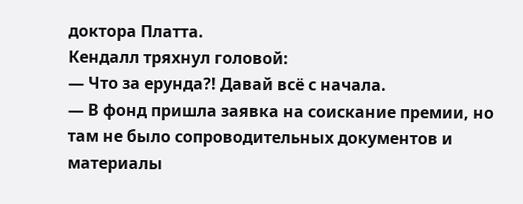доктора Платта.
Кендалл тряхнул головой:
— Что за ерунда?! Давай всё с начала.
— В фонд пришла заявка на соискание премии, но там не было сопроводительных документов и материалы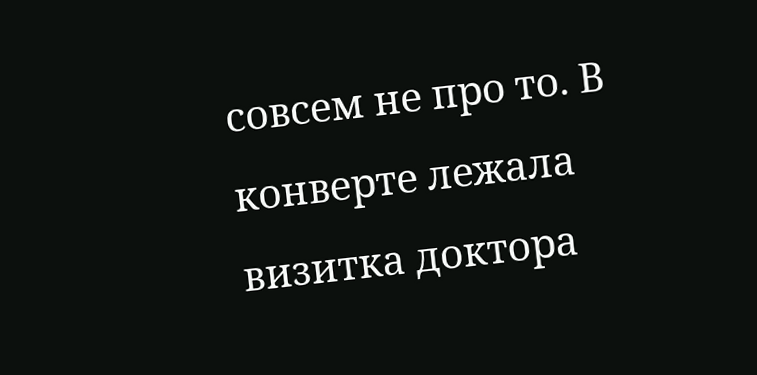совсем не про то. В конверте лежала визитка доктора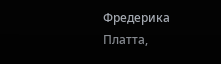Фредерика Платта,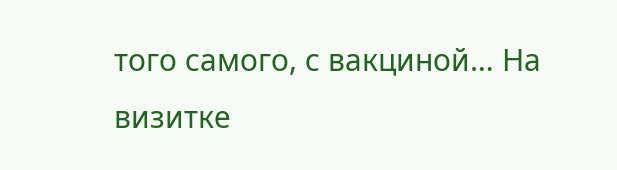того самого, с вакциной… На визитке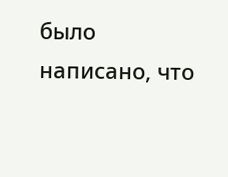было написано, что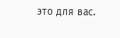это для вас.